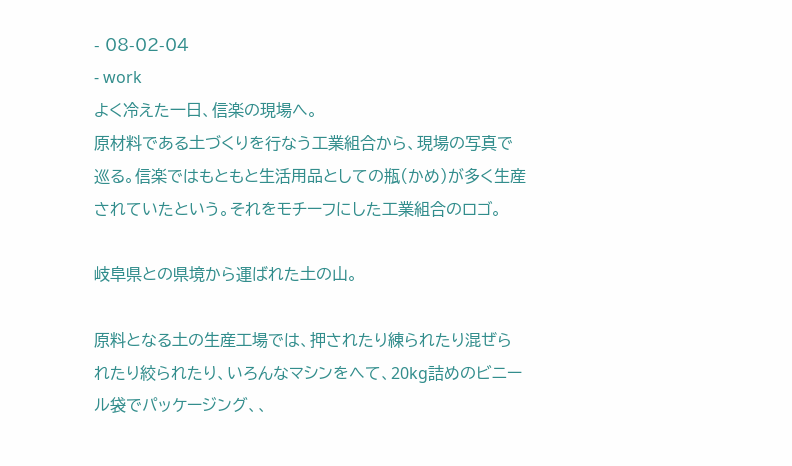- 08-02-04
- work
よく冷えた一日、信楽の現場へ。
原材料である土づくりを行なう工業組合から、現場の写真で巡る。信楽ではもともと生活用品としての瓶(かめ)が多く生産されていたという。それをモチーフにした工業組合のロゴ。

岐阜県との県境から運ばれた土の山。

原料となる土の生産工場では、押されたり練られたり混ぜられたり絞られたり、いろんなマシンをへて、20kg詰めのビニール袋でパッケージング、、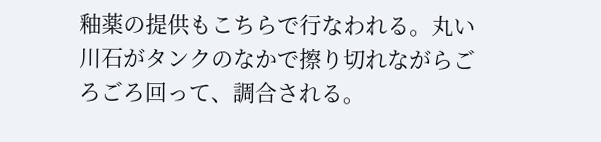釉薬の提供もこちらで行なわれる。丸い川石がタンクのなかで擦り切れながらごろごろ回って、調合される。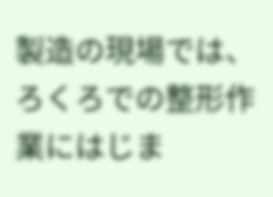製造の現場では、
ろくろでの整形作業にはじま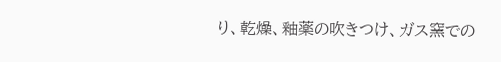り、乾燥、釉薬の吹きつけ、ガス窯での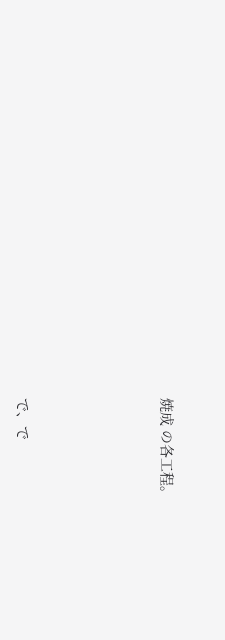焼成 の各工程。







で、で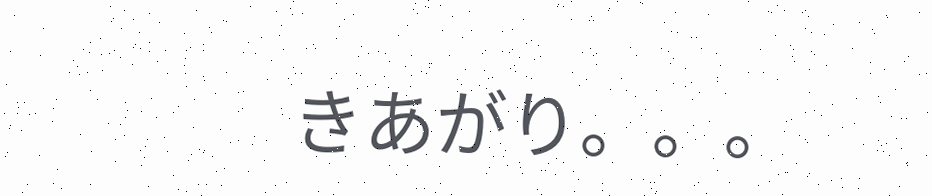きあがり。。。